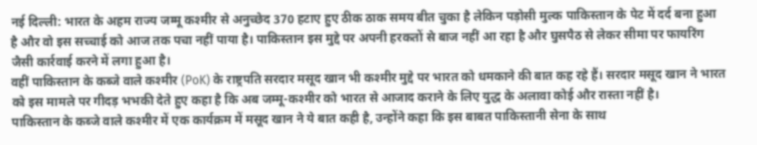नई दिल्ली: भारत के अहम राज्य जम्मू कश्मीर से अनुच्छेद 370 हटाए हुए ठीक ठाक समय बीत चुका है लेकिन पड़ोसी मुल्क पाकिस्तान के पेट में दर्द बना हुआ है और वो इस सच्चाई को आज तक पचा नहीं पाया है। पाकिस्तान इस मुद्दे पर अपनी हरकतों से बाज नहीं आ रहा है और घुसपैठ से लेकर सीमा पर फायरिंग जैसी कार्रवाई करने में लगा हुआ है।
वहीं पाकिस्तान के कब्जे वाले कश्मीर (PoK) के राष्ट्रपति सरदार मसूद खान भी कश्मीर मुद्दे पर भारत को धमकाने की बात कह रहे हैं। सरदार मसूद खान ने भारत को इस मामले पर गीदड़ भभकी देते हुए कहा है कि अब जम्मू-कश्मीर को भारत से आजाद कराने के लिए युद्ध के अलावा कोई और रास्ता नहीं है।
पाकिस्तान के कब्जे वाले कश्मीर में एक कार्यक्रम में मसूद खान ने ये बात कही है, उन्होंने कहा कि इस बाबत पाकिस्तानी सेना के साथ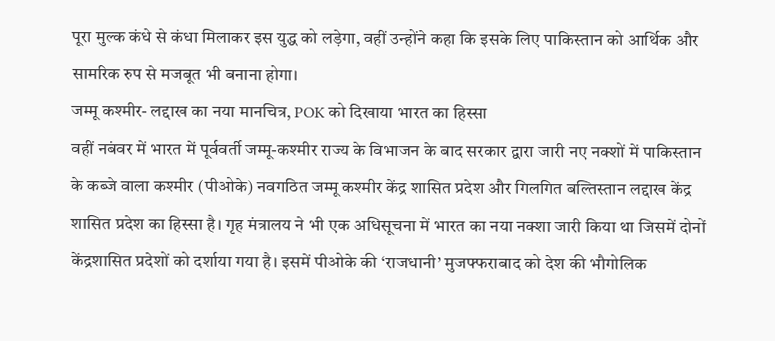पूरा मुल्क कंधे से कंधा मिलाकर इस युद्ध को लड़ेगा, वहीं उन्होंने कहा कि इसके लिए पाकिस्तान को आर्थिक और सामरिक रुप से मजबूत भी बनाना होगा।
जम्मू कश्मीर- लद्दाख का नया मानचित्र, POK को दिखाया भारत का हिस्सा
वहीं नबंवर में भारत में पूर्ववर्ती जम्मू-कश्मीर राज्य के विभाजन के बाद सरकार द्वारा जारी नए नक्शों में पाकिस्तान के कब्जे वाला कश्मीर (पीओके) नवगठित जम्मू कश्मीर केंद्र शासित प्रदेश और गिलगित बल्तिस्तान लद्दाख केंद्र शासित प्रदेश का हिस्सा है। गृह मंत्रालय ने भी एक अधिसूचना में भारत का नया नक्शा जारी किया था जिसमें दोनों केंद्रशासित प्रदेशों को दर्शाया गया है। इसमें पीओके की ‘राजधानी’ मुजफ्फराबाद को देश की भौगोलिक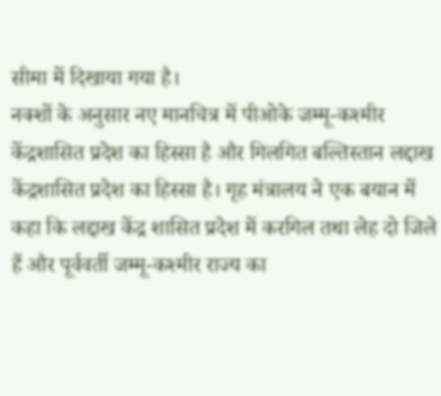सीमा में दिखाया गया है।
नक्शों के अनुसार नए मानचित्र में पीओके जम्मू-कश्मीर केंद्रशासित प्रदेश का हिस्सा है और गिलगित बल्तिस्तान लद्दाख केंद्रशासित प्रदेश का हिस्सा है। गृह मंत्रालय ने एक बयान में कहा कि लद्दाख केंद्र शासित प्रदेश में करगिल तथा लेह दो जिले हैं और पूर्ववर्ती जम्मू-कश्मीर राज्य का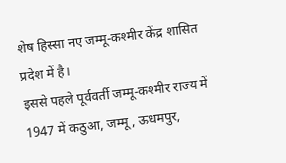शेष हिस्सा नए जम्मू-कश्मीर केंद्र शासित प्रदेश में है।
इससे पहले पूर्ववर्ती जम्मू-कश्मीर राज्य में 1947 में कठुआ, जम्मू, ऊधमपुर,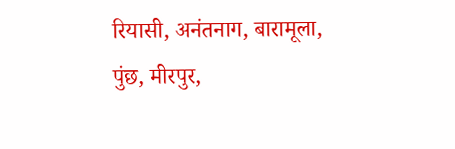रियासी, अनंतनाग, बारामूला, पुंछ, मीरपुर,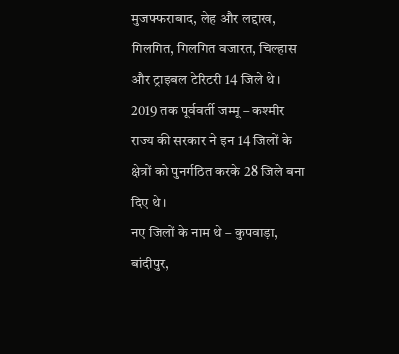मुजफ्फराबाद, लेह और लद्दाख, गिलगित, गिलगित वजारत, चिल्हास और ट्राइबल टेरिटरी 14 जिले थे। 2019 तक पूर्ववर्ती जम्मू – कश्मीर राज्य की सरकार ने इन 14 जिलों के क्षेत्रों को पुनर्गठित करके 28 जिले बना दिए थे।
नए जिलों के नाम थे – कुपवाड़ा, बांदीपुर,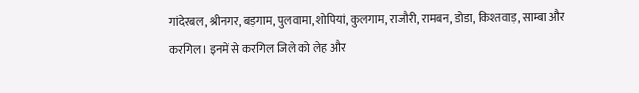गांदेरबल, श्रीनगर, बड़गाम, पुलवामा, शोपियां, कुलगाम, राजौरी, रामबन, डोडा, किश्तवाड़, साम्बा और करगिल। इनमें से करगिल जिले को लेह और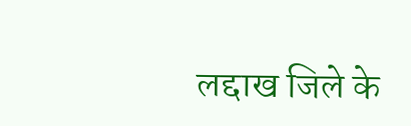लद्दाख जिले के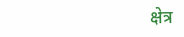क्षेत्र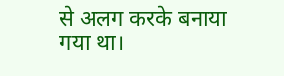से अलग करके बनाया गया था।